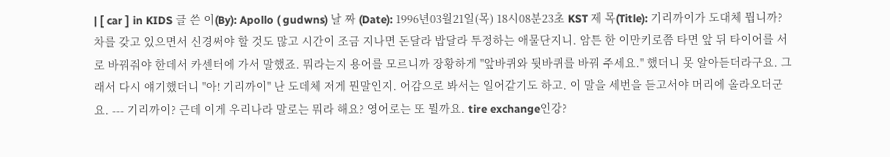| [ car ] in KIDS 글 쓴 이(By): Apollo ( gudwns) 날 짜 (Date): 1996년03월21일(목) 18시08분23초 KST 제 목(Title): 기리까이가 도대체 뭡니까? 차를 갖고 있으면서 신경써야 할 것도 많고 시간이 조금 지나면 돈달라 밥달라 투정하는 애물단지니. 암튼 한 이만키로쯤 타면 앞 뒤 타이어를 서로 바꿔줘야 한데서 카센터에 가서 말했죠. 뭐라는지 용어를 모르니까 장황하게 "앞바퀴와 뒷바퀴를 바꿔 주세요." 했더니 못 알아듣더라구요. 그래서 다시 얘기했더니 "아! 기리까이" 난 도데체 저게 뭔말인지. 어감으로 봐서는 일어같기도 하고. 이 말을 세번을 듣고서야 머리에 올라오더군요. --- 기리까이? 근데 이게 우리나라 말로는 뭐라 해요? 영어로는 또 뭘까요. tire exchange인강?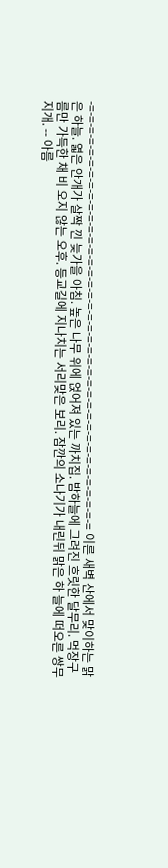-=-=-=-=-=-=-=-=-=-=-=-=-=-=-=-=-=-=-=-=-=-=-=-=-=-=-=-=-=-=-=-=-=-=-=-=-=-=-= 이른 새벽 산에서 맞이하는 맑은 하늘. 엷은 안개가 살짝 낀 늦가을 아침. 높은 나무 위에 얹어져 있는 까치집. 밤하늘에 그려진 흐릿한 달무리. 먹장구름만 가득한 채 비 오지 않는 오후. 등교길에 지나치는 서리맞은 보리. 잠깐의 소나기가 내린뒤 맑은 하 늘에 떠오른 쌍무지개. -- 아름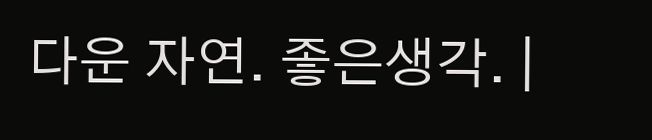다운 자연. 좋은생각. |